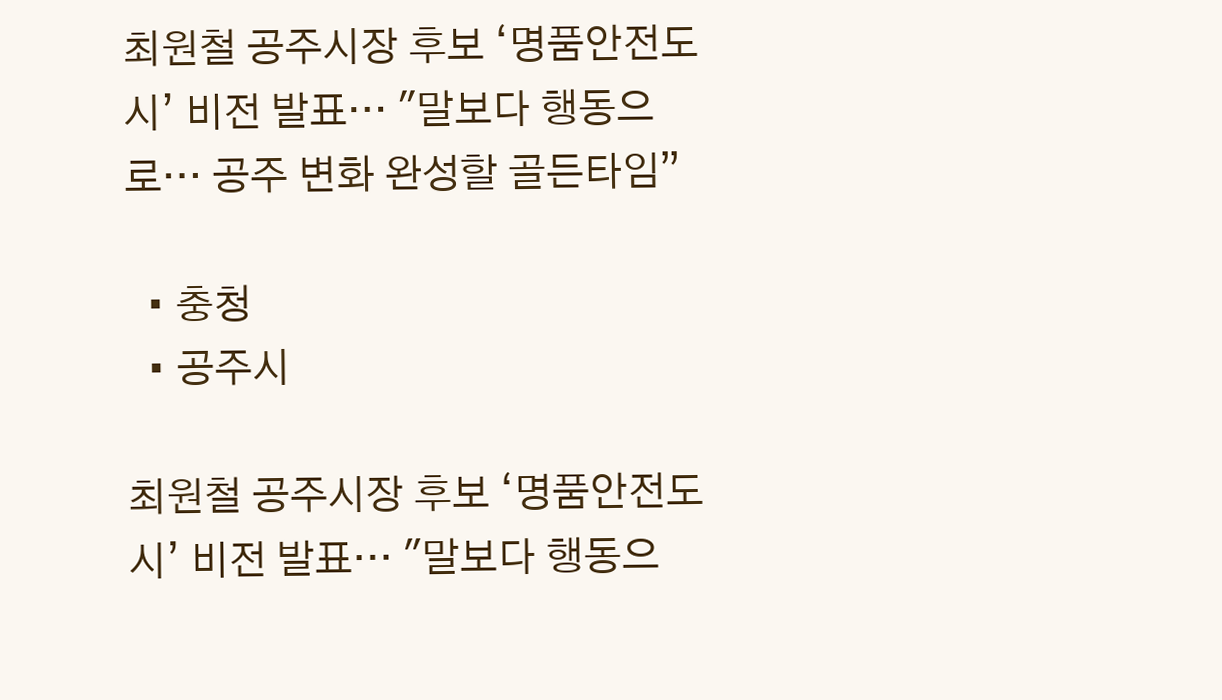최원철 공주시장 후보 ‘명품안전도시’ 비전 발표… "말보다 행동으로… 공주 변화 완성할 골든타임”

  • 충청
  • 공주시

최원철 공주시장 후보 ‘명품안전도시’ 비전 발표… "말보다 행동으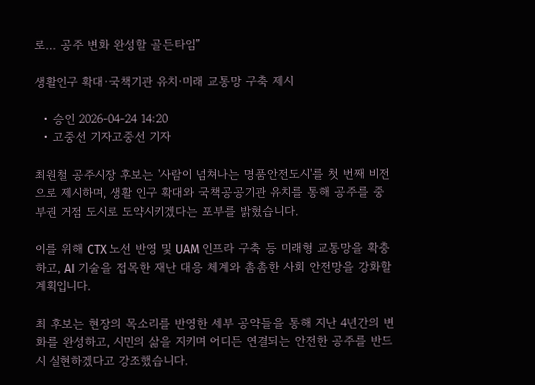로… 공주 변화 완성할 골든타임”

생활인구 확대·국책기관 유치·미래 교통망 구축 제시

  • 승인 2026-04-24 14:20
  • 고중선 기자고중선 기자

최원철 공주시장 후보는 '사람이 넘쳐나는 명품안전도시'를 첫 번째 비전으로 제시하며, 생활 인구 확대와 국책공공기관 유치를 통해 공주를 중부권 거점 도시로 도약시키겠다는 포부를 밝혔습니다.

이를 위해 CTX 노선 반영 및 UAM 인프라 구축 등 미래형 교통망을 확충하고, AI 기술을 접목한 재난 대응 체계와 촘촘한 사회 안전망을 강화할 계획입니다.

최 후보는 현장의 목소리를 반영한 세부 공약들을 통해 지난 4년간의 변화를 완성하고, 시민의 삶을 지키며 어디든 연결되는 안전한 공주를 반드시 실현하겠다고 강조했습니다.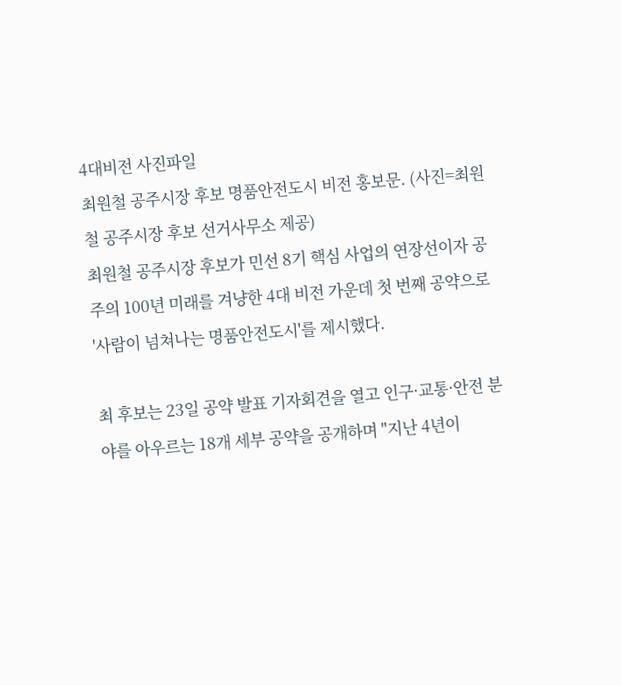4대비전 사진파일
최원철 공주시장 후보 명품안전도시 비전 홍보문. (사진=최원철 공주시장 후보 선거사무소 제공)
최원철 공주시장 후보가 민선 8기 핵심 사업의 연장선이자 공주의 100년 미래를 겨냥한 4대 비전 가운데 첫 번째 공약으로 '사람이 넘쳐나는 명품안전도시'를 제시했다.

최 후보는 23일 공약 발표 기자회견을 열고 인구·교통·안전 분야를 아우르는 18개 세부 공약을 공개하며 "지난 4년이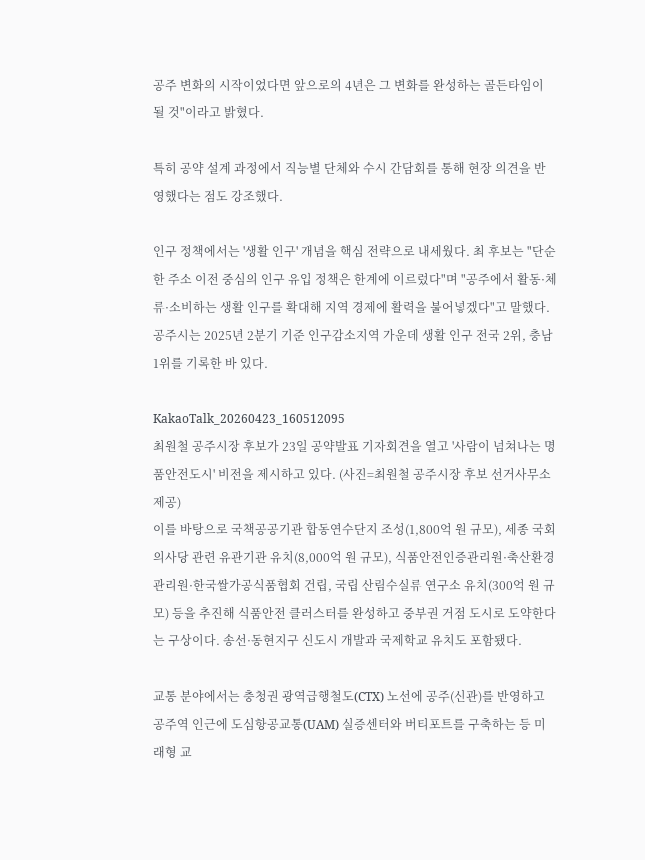공주 변화의 시작이었다면 앞으로의 4년은 그 변화를 완성하는 골든타임이 될 것"이라고 밝혔다.

특히 공약 설계 과정에서 직능별 단체와 수시 간담회를 통해 현장 의견을 반영했다는 점도 강조했다.

인구 정책에서는 '생활 인구' 개념을 핵심 전략으로 내세웠다. 최 후보는 "단순한 주소 이전 중심의 인구 유입 정책은 한계에 이르렀다"며 "공주에서 활동·체류·소비하는 생활 인구를 확대해 지역 경제에 활력을 불어넣겠다"고 말했다. 공주시는 2025년 2분기 기준 인구감소지역 가운데 생활 인구 전국 2위, 충남 1위를 기록한 바 있다.

KakaoTalk_20260423_160512095
최원철 공주시장 후보가 23일 공약발표 기자회견을 열고 '사람이 넘쳐나는 명품안전도시' 비전을 제시하고 있다. (사진=최원철 공주시장 후보 선거사무소 제공)
이를 바탕으로 국책공공기관 합동연수단지 조성(1,800억 원 규모), 세종 국회의사당 관련 유관기관 유치(8,000억 원 규모), 식품안전인증관리원·축산환경관리원·한국쌀가공식품협회 건립, 국립 산림수실류 연구소 유치(300억 원 규모) 등을 추진해 식품안전 클러스터를 완성하고 중부권 거점 도시로 도약한다는 구상이다. 송선·동현지구 신도시 개발과 국제학교 유치도 포함됐다.

교통 분야에서는 충청권 광역급행철도(CTX) 노선에 공주(신관)를 반영하고 공주역 인근에 도심항공교통(UAM) 실증센터와 버티포트를 구축하는 등 미래형 교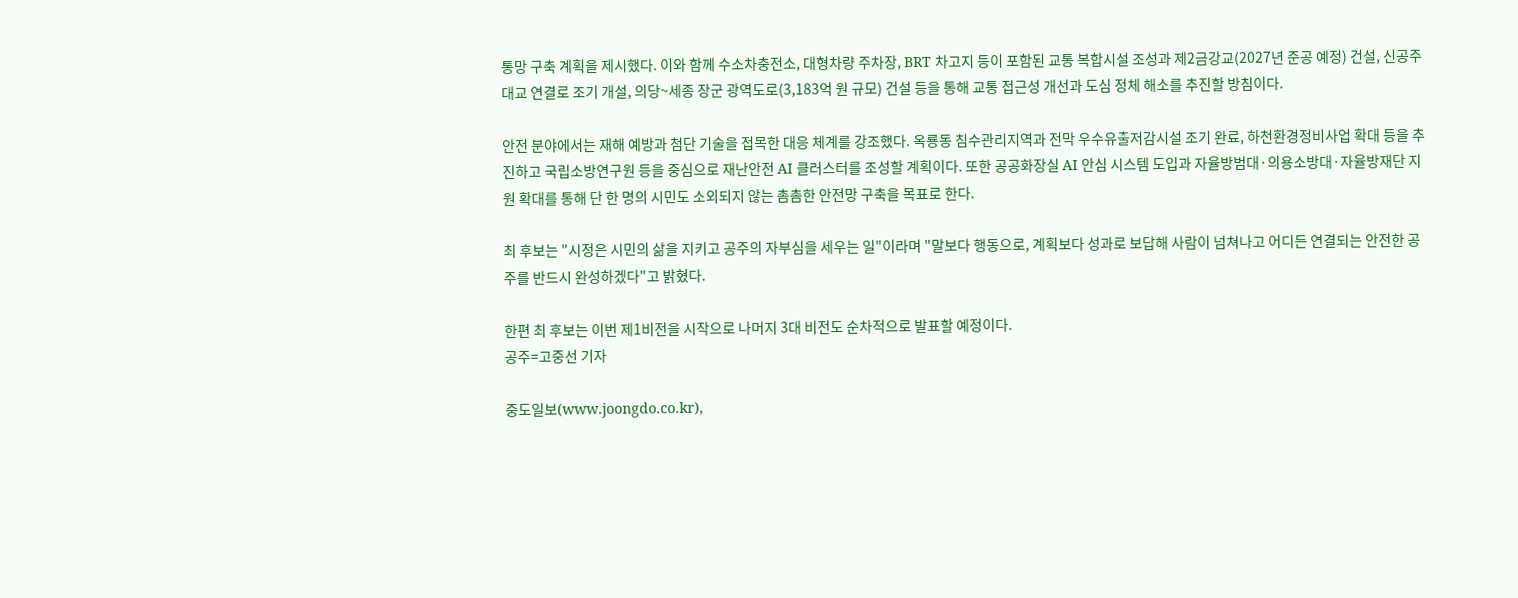통망 구축 계획을 제시했다. 이와 함께 수소차충전소, 대형차량 주차장, BRT 차고지 등이 포함된 교통 복합시설 조성과 제2금강교(2027년 준공 예정) 건설, 신공주대교 연결로 조기 개설, 의당~세종 장군 광역도로(3,183억 원 규모) 건설 등을 통해 교통 접근성 개선과 도심 정체 해소를 추진할 방침이다.

안전 분야에서는 재해 예방과 첨단 기술을 접목한 대응 체계를 강조했다. 옥룡동 침수관리지역과 전막 우수유출저감시설 조기 완료, 하천환경정비사업 확대 등을 추진하고 국립소방연구원 등을 중심으로 재난안전 AI 클러스터를 조성할 계획이다. 또한 공공화장실 AI 안심 시스템 도입과 자율방범대·의용소방대·자율방재단 지원 확대를 통해 단 한 명의 시민도 소외되지 않는 촘촘한 안전망 구축을 목표로 한다.

최 후보는 "시정은 시민의 삶을 지키고 공주의 자부심을 세우는 일"이라며 "말보다 행동으로, 계획보다 성과로 보답해 사람이 넘쳐나고 어디든 연결되는 안전한 공주를 반드시 완성하겠다"고 밝혔다.

한편 최 후보는 이번 제1비전을 시작으로 나머지 3대 비전도 순차적으로 발표할 예정이다.
공주=고중선 기자

중도일보(www.joongdo.co.kr),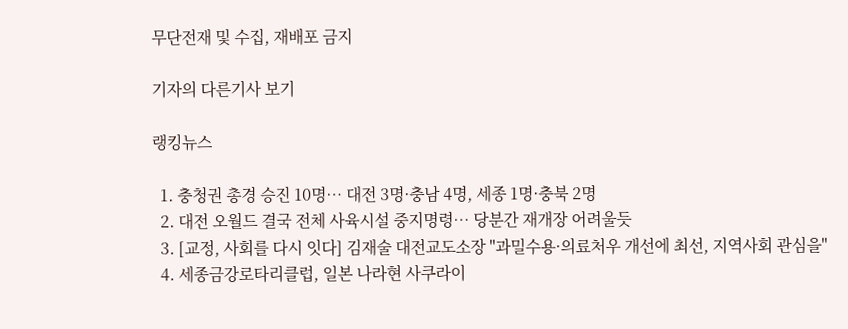무단전재 및 수집, 재배포 금지

기자의 다른기사 보기

랭킹뉴스

  1. 충청권 총경 승진 10명… 대전 3명·충남 4명, 세종 1명·충북 2명
  2. 대전 오월드 결국 전체 사육시설 중지명령… 당분간 재개장 어려울듯
  3. [교정, 사회를 다시 잇다] 김재술 대전교도소장 "과밀수용·의료처우 개선에 최선, 지역사회 관심을"
  4. 세종금강로타리클럽, 일본 나라현 사쿠라이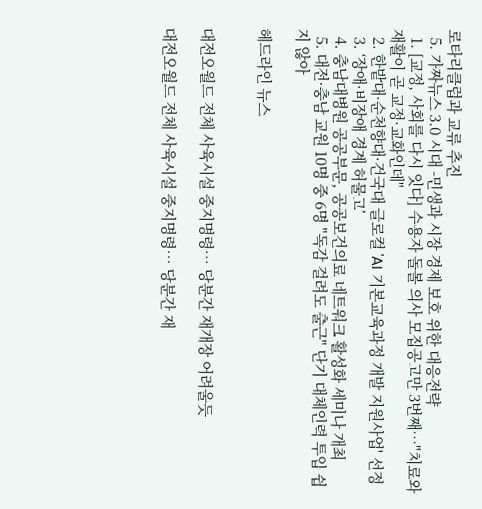로타리클럽과 교류 추진
  5. 가짜뉴스 3.0 시대 -민생과 시장 경제 보호 위한 대응전략
  1. [교정, 사회를 다시 잇다] 수용자 돌볼 의사 모집공고만 3번째…"치료와 재활이 곧 교정·교화인데"
  2. 한밭대·순천향대·건국대 글로컬 'AI 기본교육과정 개발 지원사업' 선정
  3. ‘장애·비장애 경계 허물고’
  4. 충남대병원 공공부문, 공공보건의료 네트워크 활성화 세미나 개최
  5. 대전·충남 교원 10명 중 6명 "독감 걸려도 출근" 단기 대체인력 투입 쉽지 않아

헤드라인 뉴스


대전오월드 전체 사육시설 중지명령… 당분간 재개장 어려울듯

대전오월드 전체 사육시설 중지명령… 당분간 재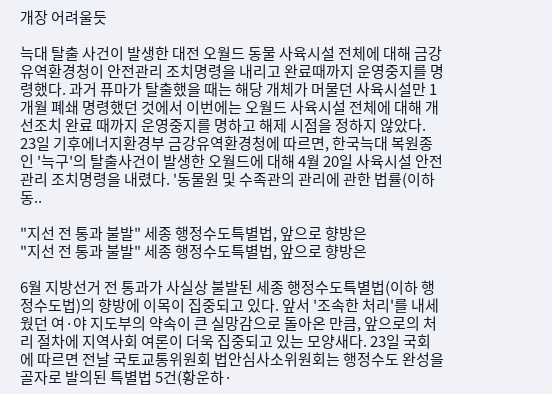개장 어려울듯

늑대 탈출 사건이 발생한 대전 오월드 동물 사육시설 전체에 대해 금강유역환경청이 안전관리 조치명령을 내리고 완료때까지 운영중지를 명령했다. 과거 퓨마가 탈출했을 때는 해당 개체가 머물던 사육시설만 1개월 폐쇄 명령했던 것에서 이번에는 오월드 사육시설 전체에 대해 개선조치 완료 때까지 운영중지를 명하고 해제 시점을 정하지 않았다. 23일 기후에너지환경부 금강유역환경청에 따르면, 한국늑대 복원종인 '늑구'의 탈출사건이 발생한 오월드에 대해 4월 20일 사육시설 안전관리 조치명령을 내렸다. '동물원 및 수족관의 관리에 관한 법률(이하 동..

"지선 전 통과 불발" 세종 행정수도특별법, 앞으로 향방은
"지선 전 통과 불발" 세종 행정수도특별법, 앞으로 향방은

6월 지방선거 전 통과가 사실상 불발된 세종 행정수도특별법(이하 행정수도법)의 향방에 이목이 집중되고 있다. 앞서 '조속한 처리'를 내세웠던 여·야 지도부의 약속이 큰 실망감으로 돌아온 만큼, 앞으로의 처리 절차에 지역사회 여론이 더욱 집중되고 있는 모양새다. 23일 국회에 따르면 전날 국토교통위원회 법안심사소위원회는 행정수도 완성을 골자로 발의된 특별법 5건(황운하·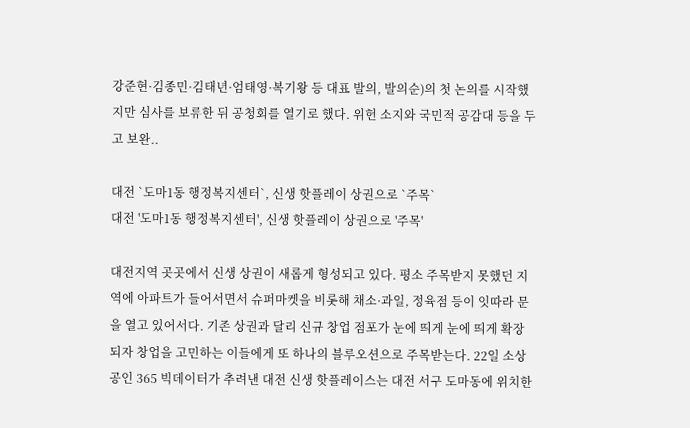강준현·김종민·김태년·엄태영·복기왕 등 대표 발의, 발의순)의 첫 논의를 시작했지만 심사를 보류한 뒤 공청회를 열기로 했다. 위헌 소지와 국민적 공감대 등을 두고 보완..

대전 `도마1동 행정복지센터`, 신생 핫플레이 상권으로 `주목`
대전 '도마1동 행정복지센터', 신생 핫플레이 상권으로 '주목'

대전지역 곳곳에서 신생 상권이 새롭게 형성되고 있다. 평소 주목받지 못했던 지역에 아파트가 들어서면서 슈퍼마켓을 비롯해 채소·과일, 정육점 등이 잇따라 문을 열고 있어서다. 기존 상권과 달리 신규 창업 점포가 눈에 띄게 눈에 띄게 확장되자 창업을 고민하는 이들에게 또 하나의 블루오션으로 주목받는다. 22일 소상공인 365 빅데이터가 추려낸 대전 신생 핫플레이스는 대전 서구 도마동에 위치한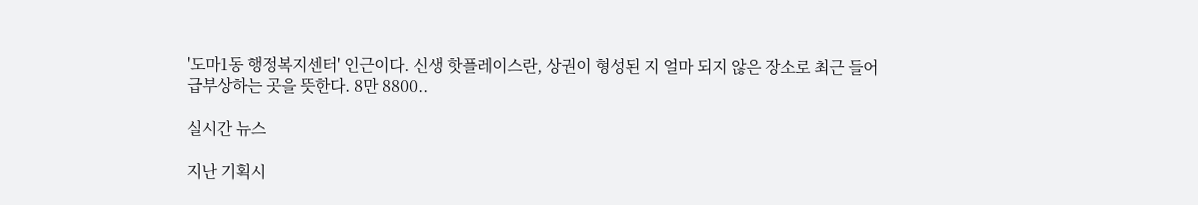'도마1동 행정복지센터' 인근이다. 신생 핫플레이스란, 상권이 형성된 지 얼마 되지 않은 장소로 최근 들어 급부상하는 곳을 뜻한다. 8만 8800..

실시간 뉴스

지난 기획시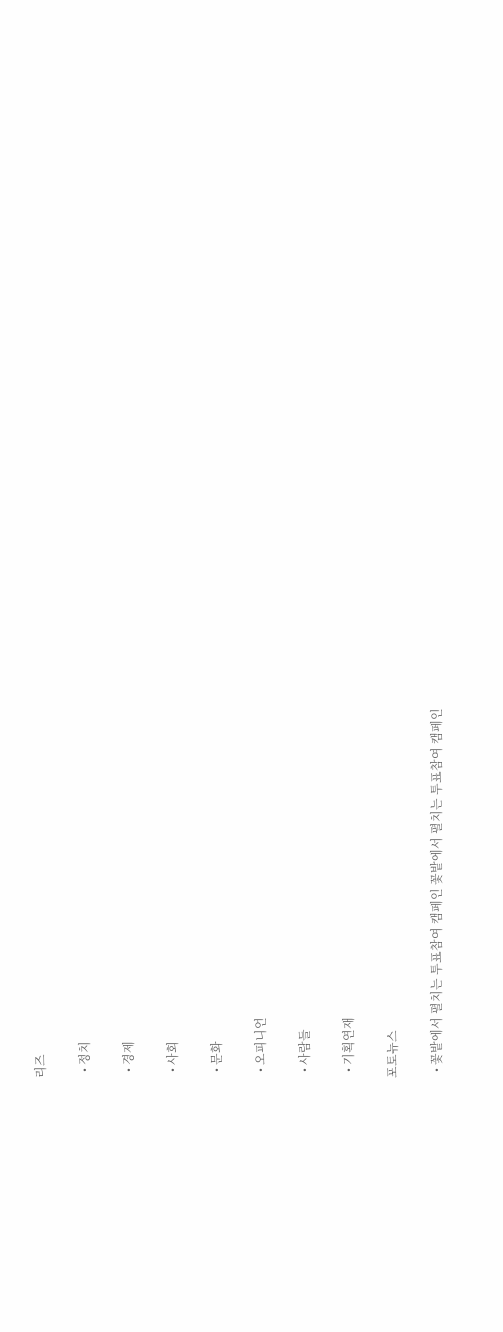리즈

  • 정치

  • 경제

  • 사회

  • 문화

  • 오피니언

  • 사람들

  • 기획연재

포토뉴스

  • 꽃밭에서 펼치는 투표참여 캠페인 꽃밭에서 펼치는 투표참여 캠페인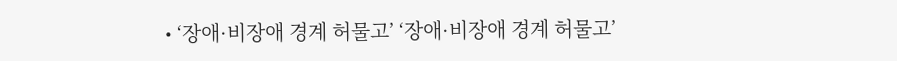• ‘장애·비장애 경계 허물고’ ‘장애·비장애 경계 허물고’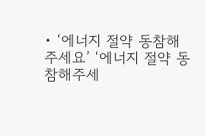• ‘에너지 절약 동참해주세요’ ‘에너지 절약 동참해주세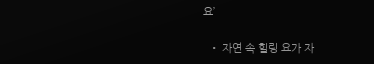요’

  • 자연 속 힐링 요가 자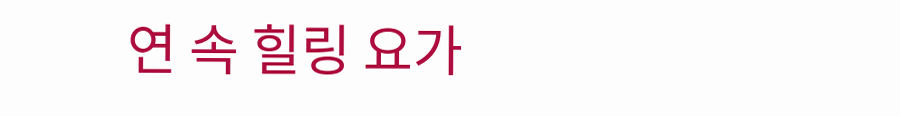연 속 힐링 요가